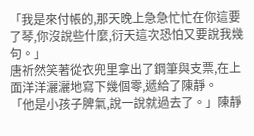「我是來付帳的,那天晚上急急忙忙在你這要了琴,你沒說些什麼,衍天這次恐怕又要說我幾句。」
唐祈然笑著從衣兜里拿出了鋼筆與支票,在上面洋洋灑灑地寫下幾個零,遞給了陳靜。
「他是小孩子脾氣,說一說就過去了。」陳靜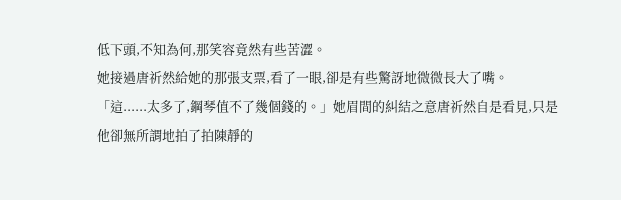低下頭,不知為何,那笑容竟然有些苦澀。
她接過唐祈然給她的那張支票,看了一眼,卻是有些驚訝地微微長大了嘴。
「這......太多了,鋼琴值不了幾個錢的。」她眉間的糾結之意唐祈然自是看見,只是他卻無所謂地拍了拍陳靜的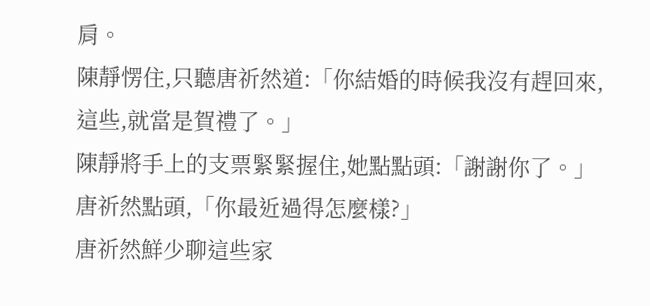肩。
陳靜愣住,只聽唐祈然道:「你結婚的時候我沒有趕回來,這些,就當是賀禮了。」
陳靜將手上的支票緊緊握住,她點點頭:「謝謝你了。」
唐祈然點頭,「你最近過得怎麼樣?」
唐祈然鮮少聊這些家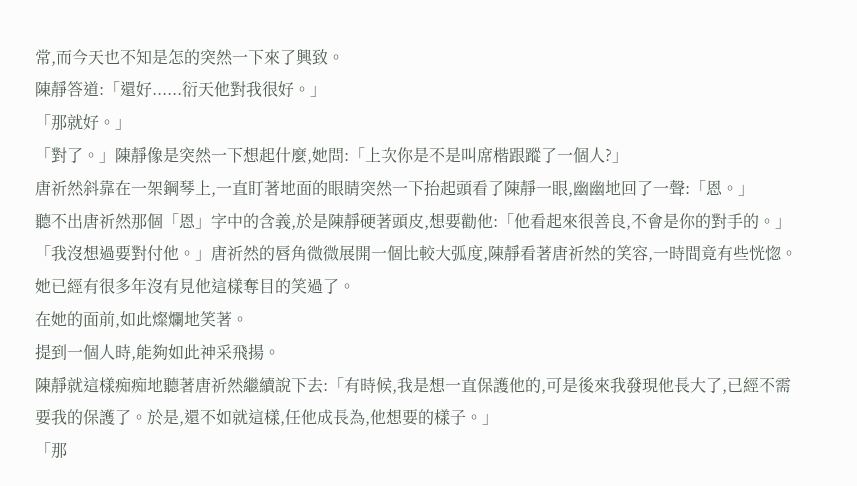常,而今天也不知是怎的突然一下來了興致。
陳靜答道:「還好......衍天他對我很好。」
「那就好。」
「對了。」陳靜像是突然一下想起什麼,她問:「上次你是不是叫席楷跟蹤了一個人?」
唐祈然斜靠在一架鋼琴上,一直盯著地面的眼睛突然一下抬起頭看了陳靜一眼,幽幽地回了一聲:「恩。」
聽不出唐祈然那個「恩」字中的含義,於是陳靜硬著頭皮,想要勸他:「他看起來很善良,不會是你的對手的。」
「我沒想過要對付他。」唐祈然的唇角微微展開一個比較大弧度,陳靜看著唐祈然的笑容,一時間竟有些恍惚。
她已經有很多年沒有見他這樣奪目的笑過了。
在她的面前,如此燦爛地笑著。
提到一個人時,能夠如此神采飛揚。
陳靜就這樣痴痴地聽著唐祈然繼續說下去:「有時候,我是想一直保護他的,可是後來我發現他長大了,已經不需要我的保護了。於是,還不如就這樣,任他成長為,他想要的樣子。」
「那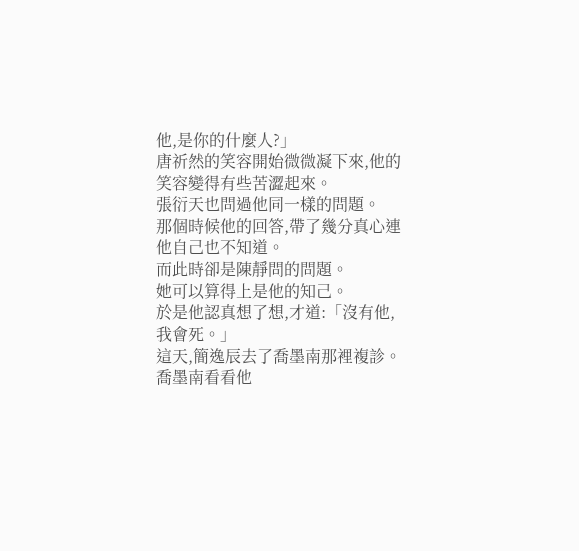他,是你的什麼人?」
唐祈然的笑容開始微微凝下來,他的笑容變得有些苦澀起來。
張衍天也問過他同一樣的問題。
那個時候他的回答,帶了幾分真心連他自己也不知道。
而此時卻是陳靜問的問題。
她可以算得上是他的知己。
於是他認真想了想,才道:「沒有他,我會死。」
這天,簡逸辰去了喬墨南那裡複診。
喬墨南看看他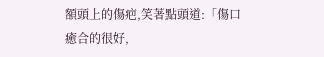額頭上的傷疤,笑著點頭道:「傷口癒合的很好,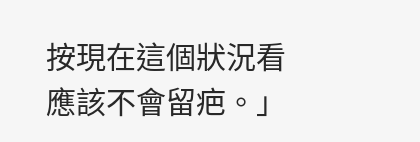按現在這個狀況看應該不會留疤。」